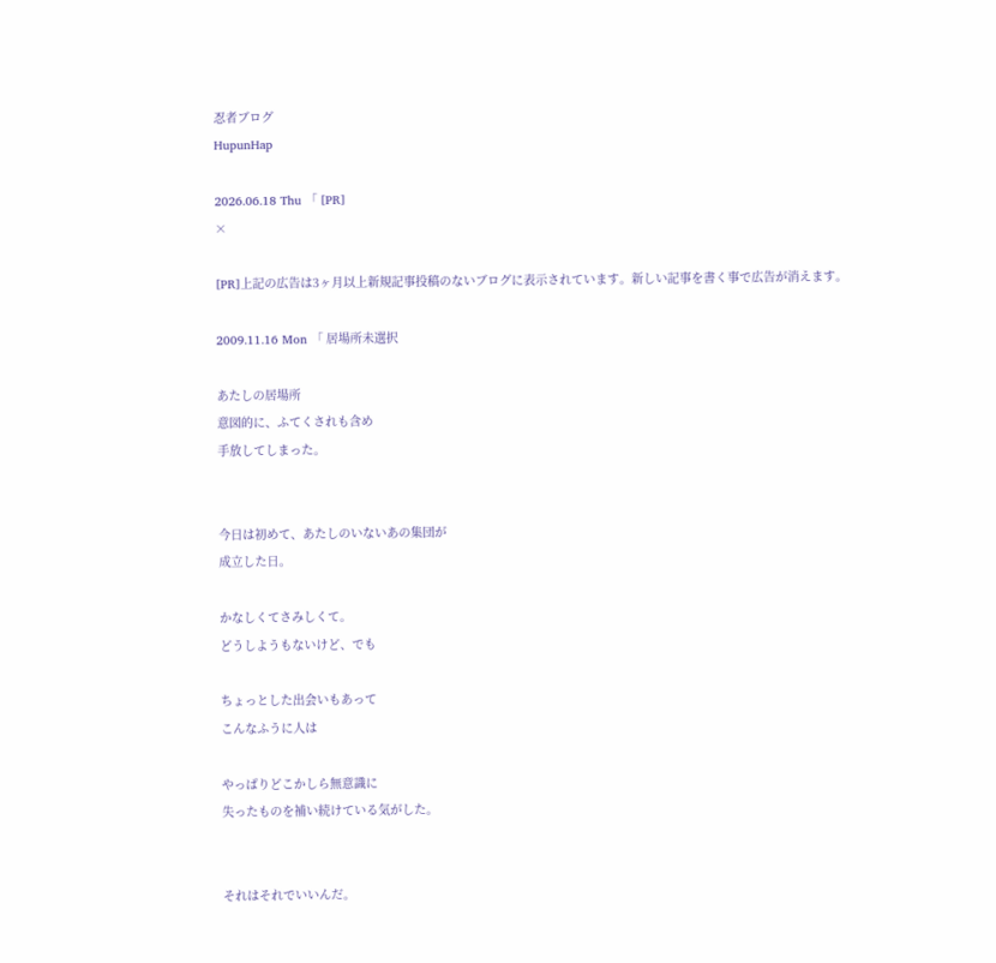忍者ブログ
HupunHap

2026.06.18 Thu 「 [PR]
×

[PR]上記の広告は3ヶ月以上新規記事投稿のないブログに表示されています。新しい記事を書く事で広告が消えます。

2009.11.16 Mon 「 居場所未選択

あたしの居場所
意図的に、ふてくされも含め
手放してしまった。


今日は初めて、あたしのいないあの集団が
成立した日。

かなしくてさみしくて。
どうしようもないけど、でも

ちょっとした出会いもあって
こんなふうに人は

やっぱりどこかしら無意識に
失ったものを補い続けている気がした。


それはそれでいいんだ。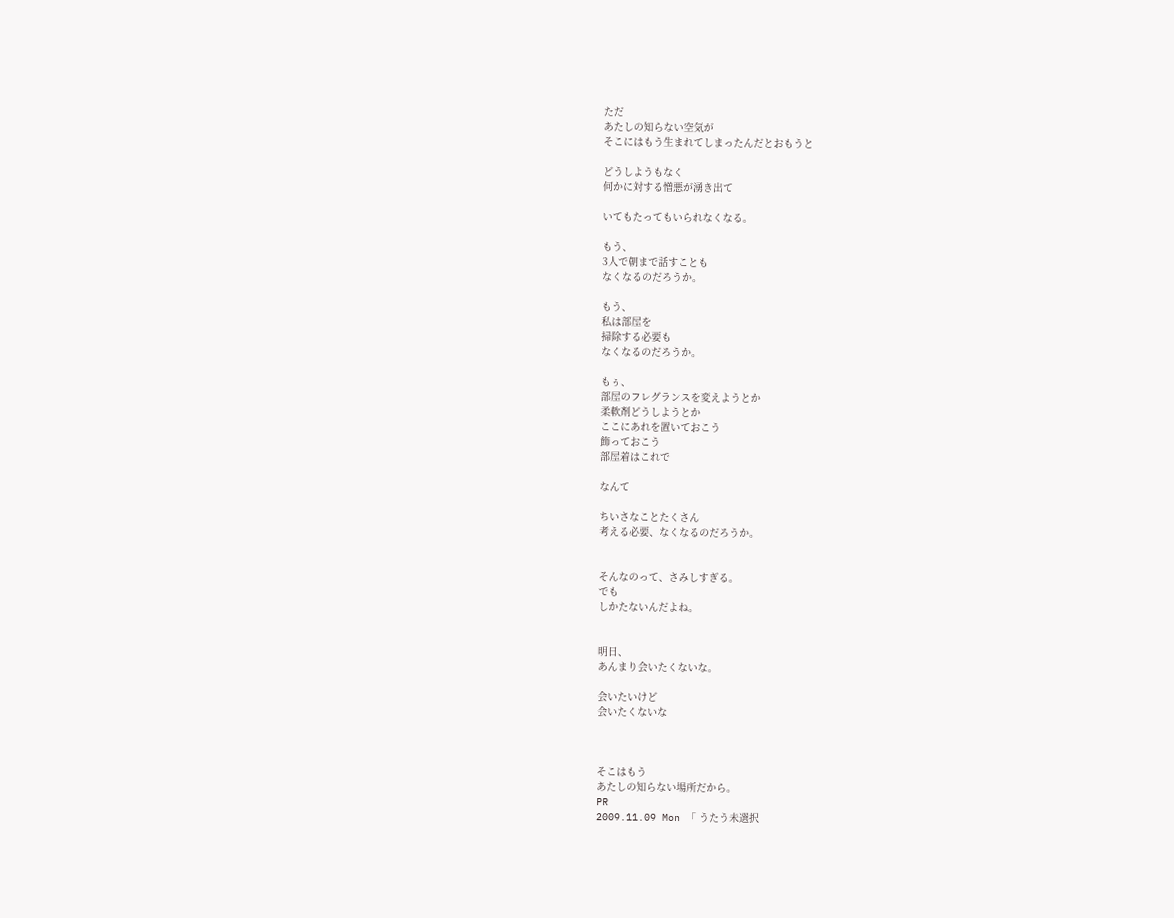ただ
あたしの知らない空気が
そこにはもう生まれてしまったんだとおもうと

どうしようもなく
何かに対する憎悪が湧き出て

いてもたってもいられなくなる。

もう、
3人で朝まで話すことも
なくなるのだろうか。

もう、
私は部屋を
掃除する必要も
なくなるのだろうか。

もぅ、
部屋のフレグランスを変えようとか
柔軟剤どうしようとか
ここにあれを置いておこう
飾っておこう
部屋着はこれで

なんて

ちいさなことたくさん
考える必要、なくなるのだろうか。


そんなのって、さみしすぎる。
でも
しかたないんだよね。


明日、
あんまり会いたくないな。

会いたいけど
会いたくないな



そこはもう
あたしの知らない場所だから。
PR
2009.11.09 Mon 「 うたう未選択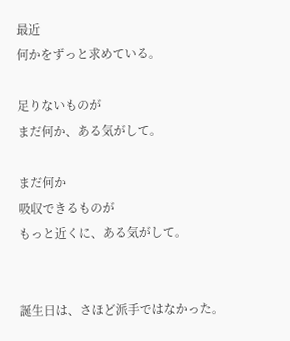最近
何かをずっと求めている。

足りないものが
まだ何か、ある気がして。

まだ何か
吸収できるものが
もっと近くに、ある気がして。


誕生日は、さほど派手ではなかった。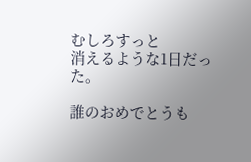むしろすっと
消えるような1日だった。

誰のおめでとうも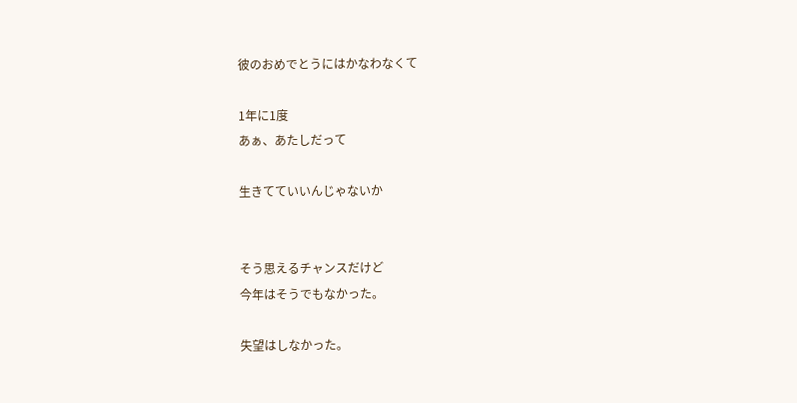彼のおめでとうにはかなわなくて

1年に1度
あぁ、あたしだって

生きてていいんじゃないか


そう思えるチャンスだけど
今年はそうでもなかった。

失望はしなかった。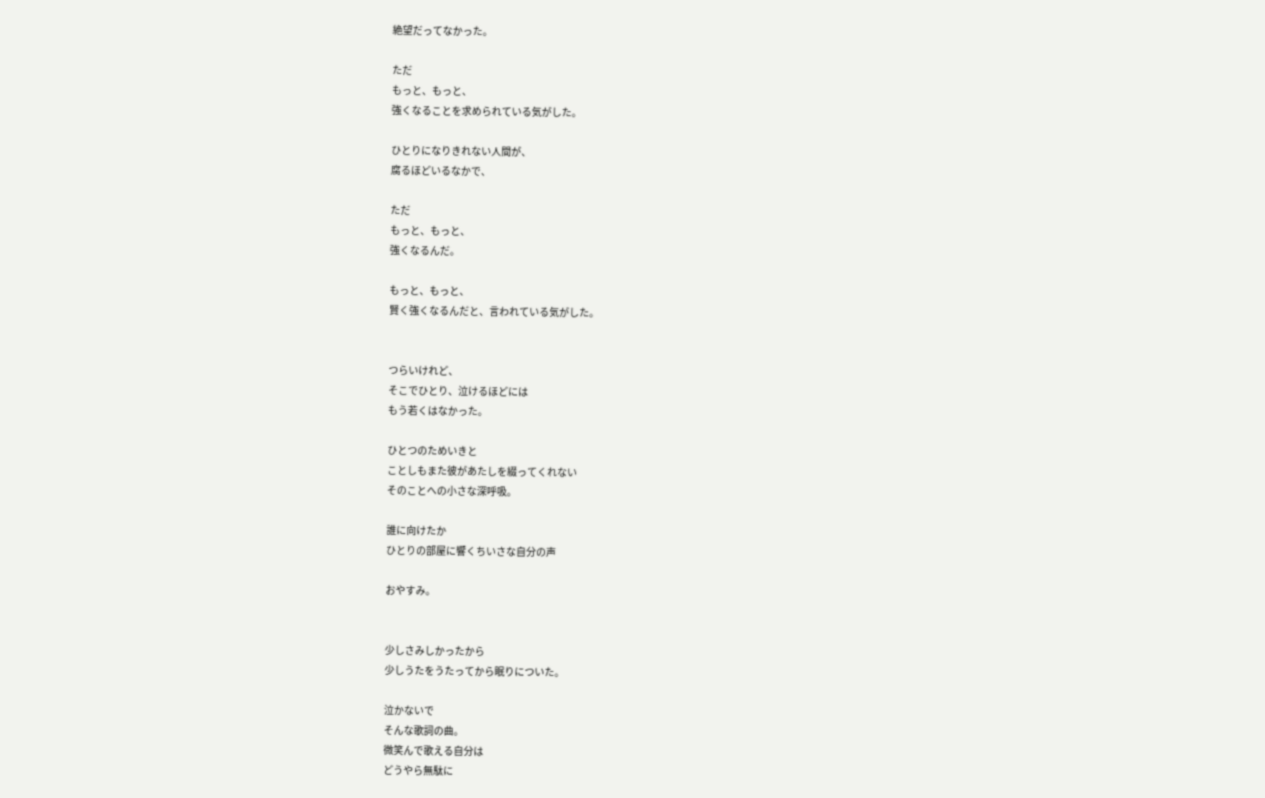絶望だってなかった。

ただ
もっと、もっと、
強くなることを求められている気がした。

ひとりになりきれない人間が、
腐るほどいるなかで、

ただ
もっと、もっと、
強くなるんだ。

もっと、もっと、
賢く強くなるんだと、言われている気がした。


つらいけれど、
そこでひとり、泣けるほどには
もう若くはなかった。

ひとつのためいきと
ことしもまた彼があたしを綴ってくれない
そのことへの小さな深呼吸。

誰に向けたか
ひとりの部屋に響くちいさな自分の声

おやすみ。


少しさみしかったから
少しうたをうたってから眠りについた。

泣かないで
そんな歌詞の曲。
微笑んで歌える自分は
どうやら無駄に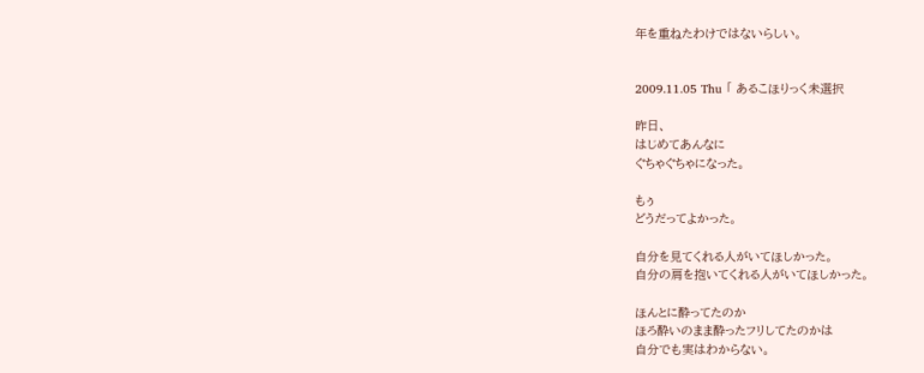年を重ねたわけではないらしい。


2009.11.05 Thu 「 あるこほりっく未選択

昨日、
はじめてあんなに
ぐちゃぐちゃになった。

もぅ
どうだってよかった。

自分を見てくれる人がいてほしかった。
自分の肩を抱いてくれる人がいてほしかった。

ほんとに酔ってたのか
ほろ酔いのまま酔ったフリしてたのかは
自分でも実はわからない。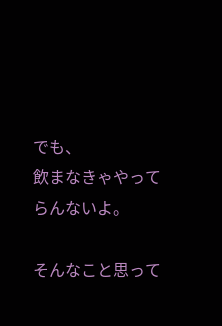でも、
飲まなきゃやってらんないよ。

そんなこと思って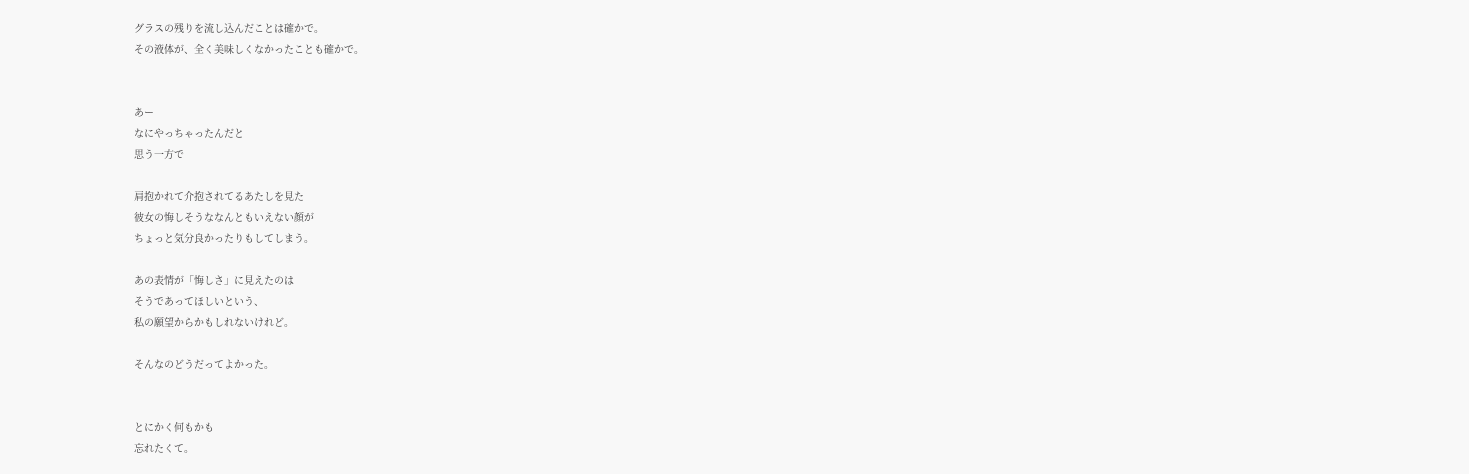グラスの残りを流し込んだことは確かで。
その液体が、全く美味しくなかったことも確かで。


あー
なにやっちゃったんだと
思う一方で

肩抱かれて介抱されてるあたしを見た
彼女の悔しそうななんともいえない顔が
ちょっと気分良かったりもしてしまう。

あの表情が「悔しさ」に見えたのは
そうであってほしいという、
私の願望からかもしれないけれど。

そんなのどうだってよかった。


とにかく何もかも
忘れたくて。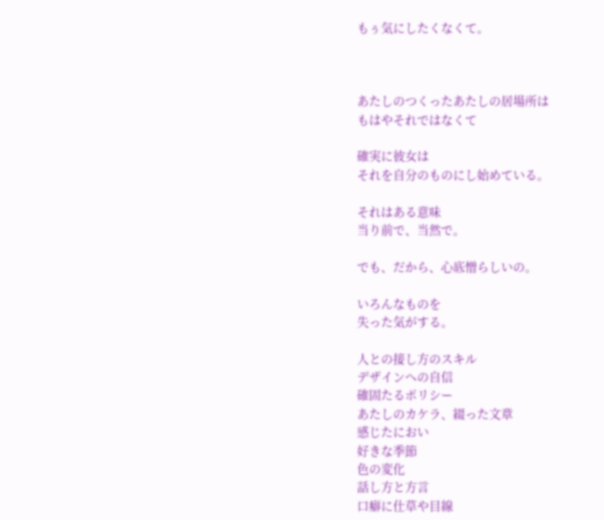もぅ気にしたくなくて。



あたしのつくったあたしの居場所は
もはやそれではなくて

確実に彼女は
それを自分のものにし始めている。

それはある意味
当り前で、当然で。

でも、だから、心底憎らしいの。

いろんなものを
失った気がする。

人との接し方のスキル
デザインへの自信
確固たるポリシー
あたしのカケラ、綴った文章
感じたにおい
好きな季節
色の変化
話し方と方言
口癖に仕草や目線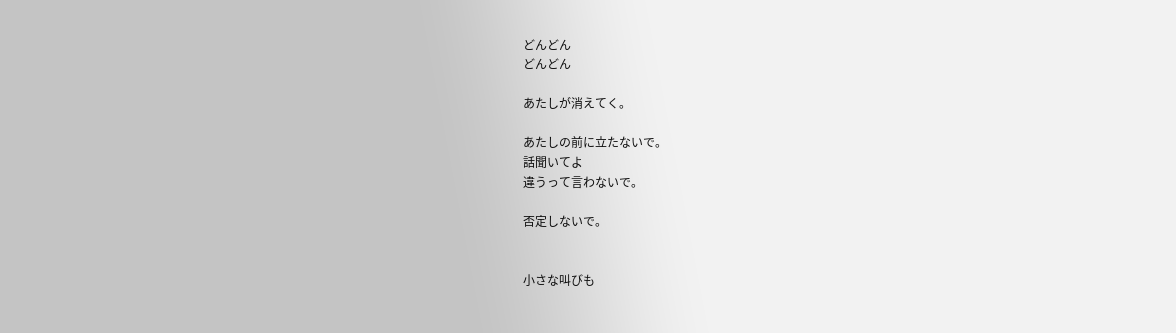どんどん
どんどん

あたしが消えてく。

あたしの前に立たないで。
話聞いてよ
違うって言わないで。

否定しないで。


小さな叫びも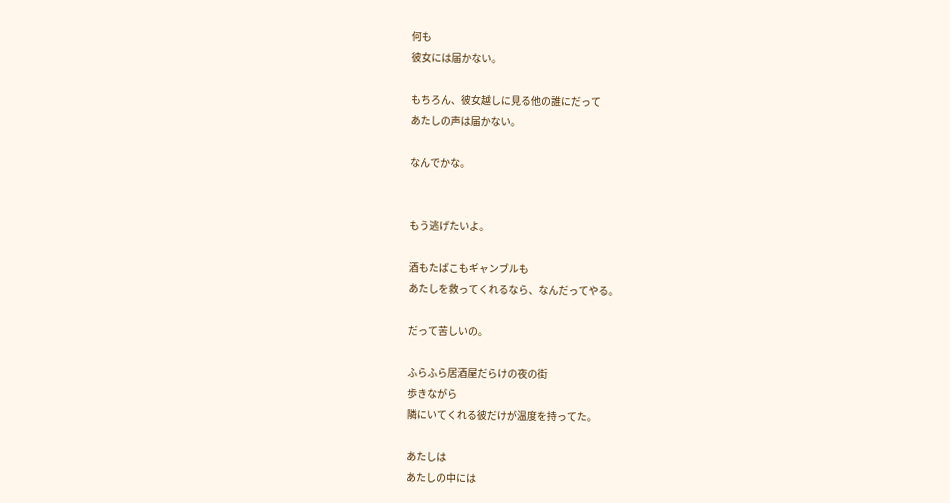何も
彼女には届かない。

もちろん、彼女越しに見る他の誰にだって
あたしの声は届かない。

なんでかな。


もう逃げたいよ。

酒もたばこもギャンブルも
あたしを救ってくれるなら、なんだってやる。

だって苦しいの。

ふらふら居酒屋だらけの夜の街
歩きながら
隣にいてくれる彼だけが温度を持ってた。

あたしは
あたしの中には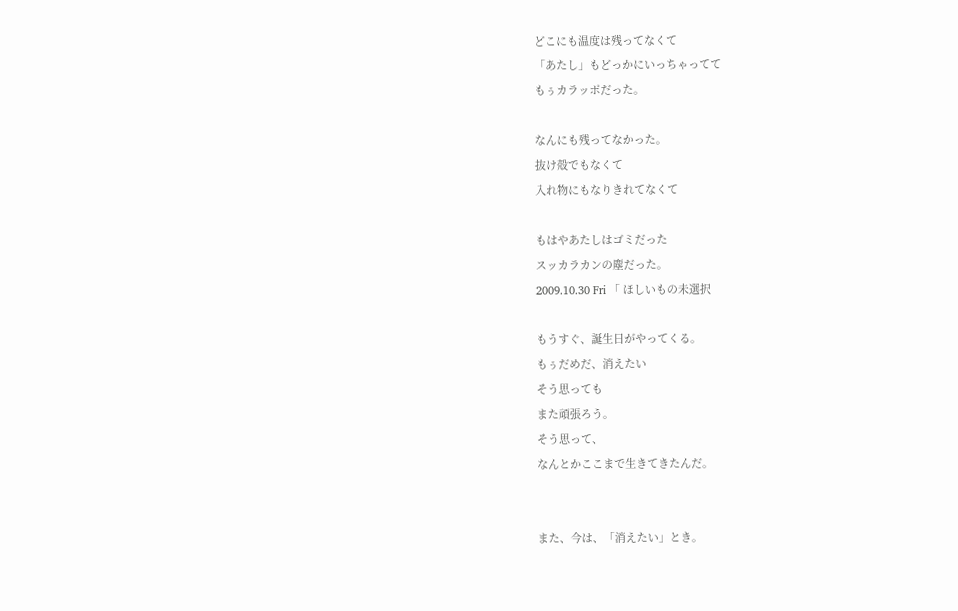どこにも温度は残ってなくて
「あたし」もどっかにいっちゃってて
もぅカラッポだった。

なんにも残ってなかった。
抜け殻でもなくて
入れ物にもなりきれてなくて

もはやあたしはゴミだった
スッカラカンの塵だった。
2009.10.30 Fri 「 ほしいもの未選択

もうすぐ、誕生日がやってくる。
もぅだめだ、消えたい
そう思っても
また頑張ろう。
そう思って、
なんとかここまで生きてきたんだ。


また、今は、「消えたい」とき。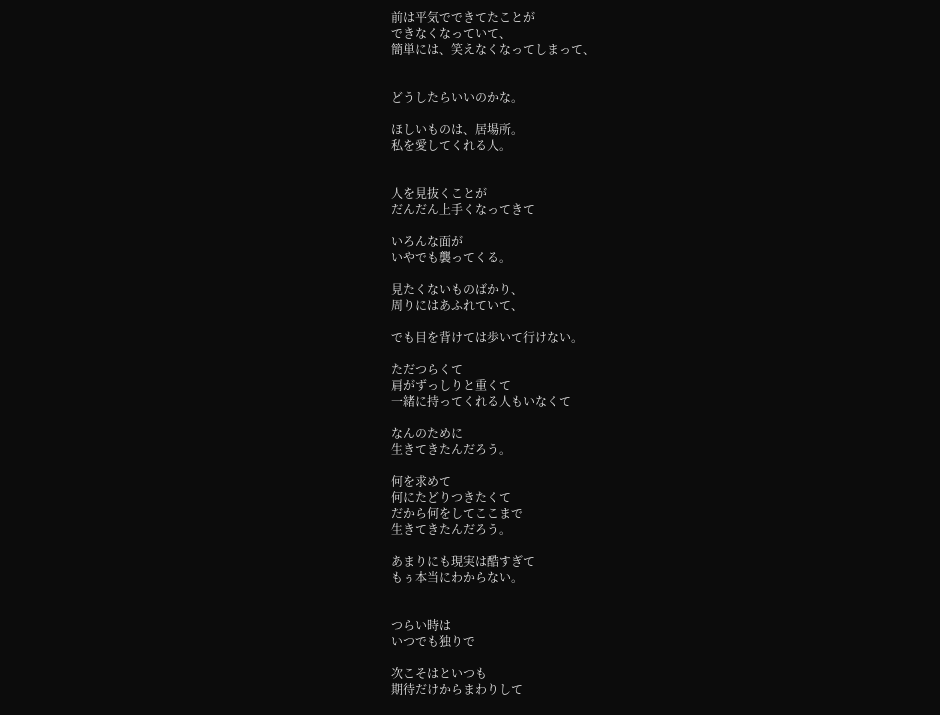前は平気でできてたことが
できなくなっていて、
簡単には、笑えなくなってしまって、


どうしたらいいのかな。

ほしいものは、居場所。
私を愛してくれる人。


人を見抜くことが
だんだん上手くなってきて

いろんな面が
いやでも襲ってくる。

見たくないものばかり、
周りにはあふれていて、

でも目を背けては歩いて行けない。

ただつらくて
肩がずっしりと重くて
一緒に持ってくれる人もいなくて

なんのために
生きてきたんだろう。

何を求めて
何にたどりつきたくて
だから何をしてここまで
生きてきたんだろう。

あまりにも現実は酷すぎて
もぅ本当にわからない。


つらい時は
いつでも独りで

次こそはといつも
期待だけからまわりして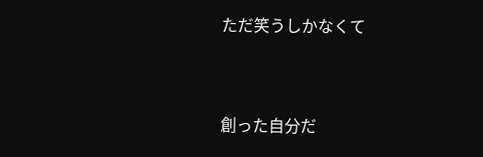ただ笑うしかなくて


創った自分だ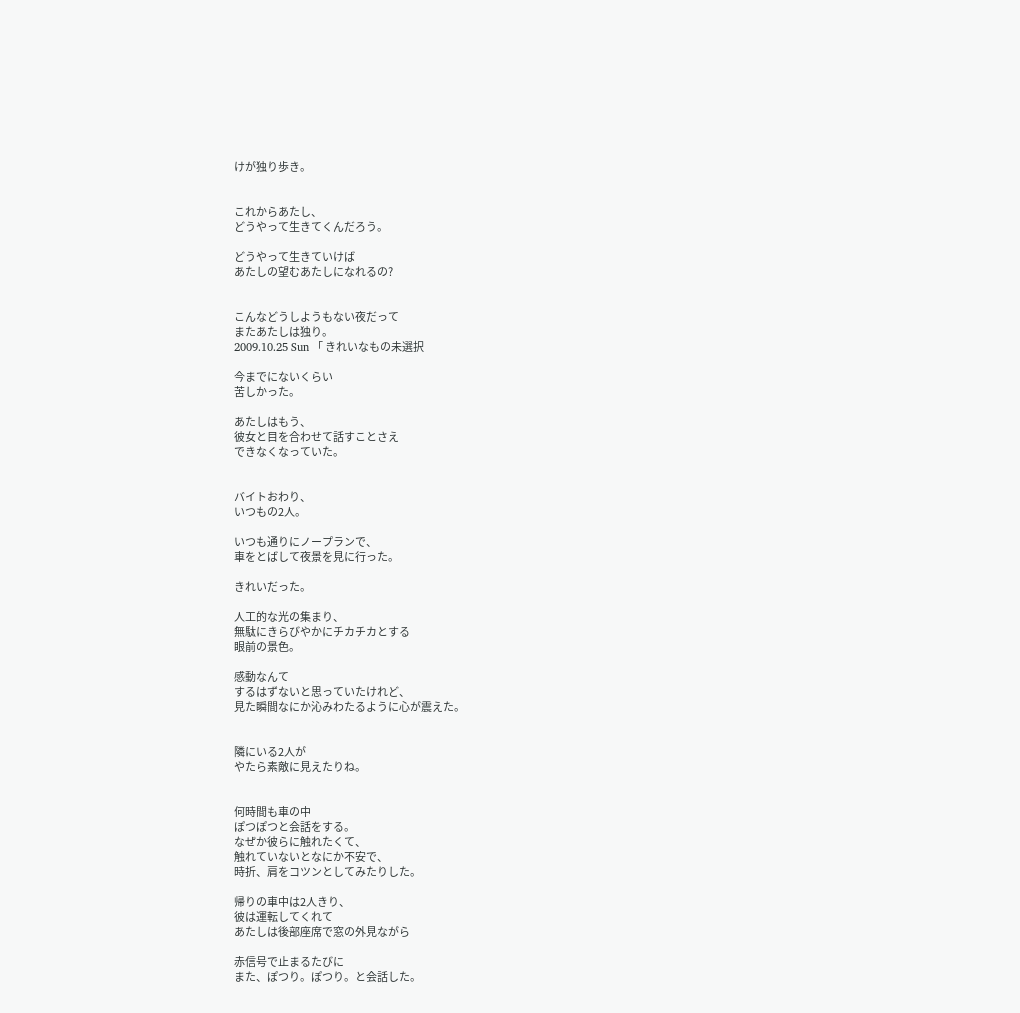けが独り歩き。


これからあたし、
どうやって生きてくんだろう。

どうやって生きていけば
あたしの望むあたしになれるの?


こんなどうしようもない夜だって
またあたしは独り。
2009.10.25 Sun 「 きれいなもの未選択

今までにないくらい
苦しかった。

あたしはもう、
彼女と目を合わせて話すことさえ
できなくなっていた。


バイトおわり、
いつもの2人。

いつも通りにノープランで、
車をとばして夜景を見に行った。

きれいだった。

人工的な光の集まり、
無駄にきらびやかにチカチカとする
眼前の景色。

感動なんて
するはずないと思っていたけれど、
見た瞬間なにか沁みわたるように心が震えた。


隣にいる2人が
やたら素敵に見えたりね。


何時間も車の中
ぽつぽつと会話をする。
なぜか彼らに触れたくて、
触れていないとなにか不安で、
時折、肩をコツンとしてみたりした。

帰りの車中は2人きり、
彼は運転してくれて
あたしは後部座席で窓の外見ながら

赤信号で止まるたびに
また、ぽつり。ぽつり。と会話した。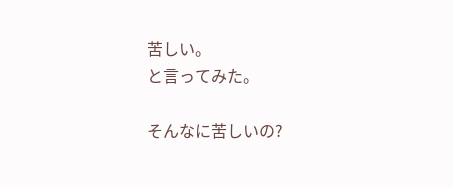苦しい。
と言ってみた。

そんなに苦しいの?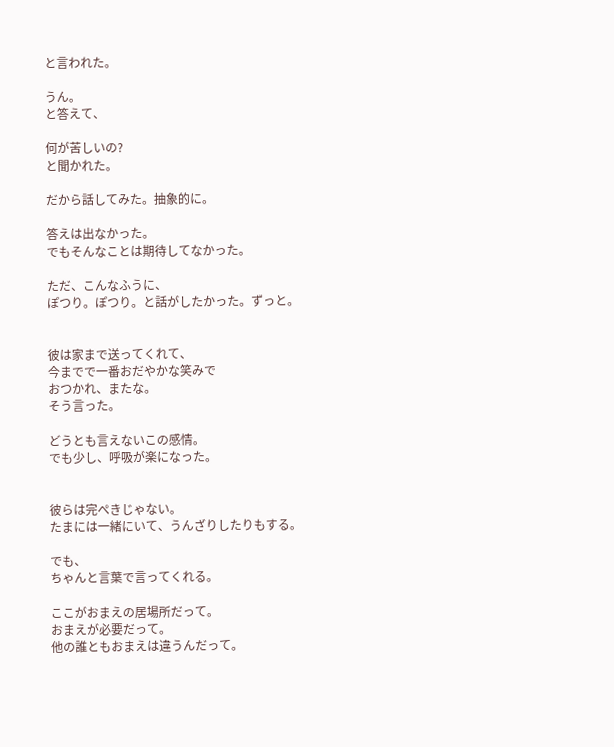と言われた。

うん。
と答えて、

何が苦しいの?
と聞かれた。

だから話してみた。抽象的に。

答えは出なかった。
でもそんなことは期待してなかった。

ただ、こんなふうに、
ぽつり。ぽつり。と話がしたかった。ずっと。


彼は家まで送ってくれて、
今までで一番おだやかな笑みで
おつかれ、またな。
そう言った。

どうとも言えないこの感情。
でも少し、呼吸が楽になった。


彼らは完ぺきじゃない。
たまには一緒にいて、うんざりしたりもする。

でも、
ちゃんと言葉で言ってくれる。

ここがおまえの居場所だって。
おまえが必要だって。
他の誰ともおまえは違うんだって。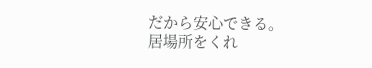だから安心できる。
居場所をくれ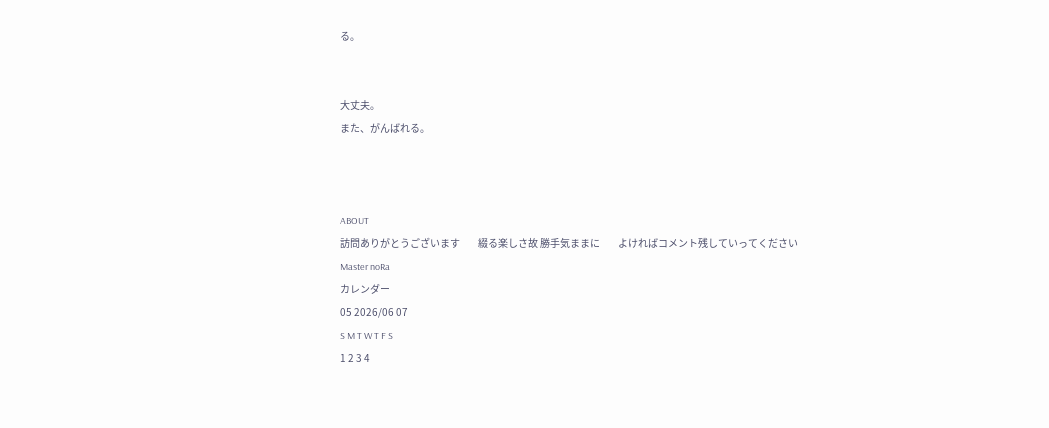る。


大丈夫。
また、がんばれる。



ABOUT
訪問ありがとうございます         綴る楽しさ故 勝手気ままに         よければコメント残していってください
Master noRa
カレンダー
05 2026/06 07
S M T W T F S
1 2 3 4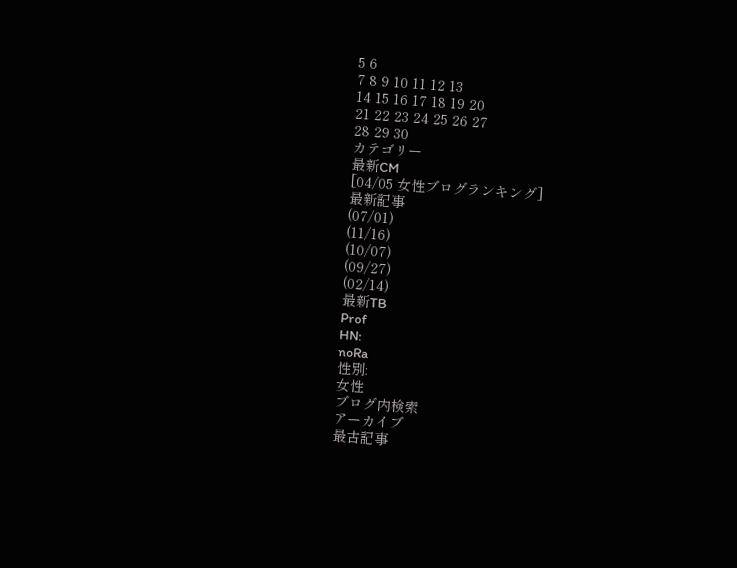5 6
7 8 9 10 11 12 13
14 15 16 17 18 19 20
21 22 23 24 25 26 27
28 29 30
カテゴリー
最新CM
[04/05 女性ブログランキング]
最新記事
(07/01)
(11/16)
(10/07)
(09/27)
(02/14)
最新TB
Prof
HN:
noRa
性別:
女性
ブログ内検索
アーカイブ
最古記事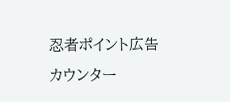忍者ポイント広告
カウンター